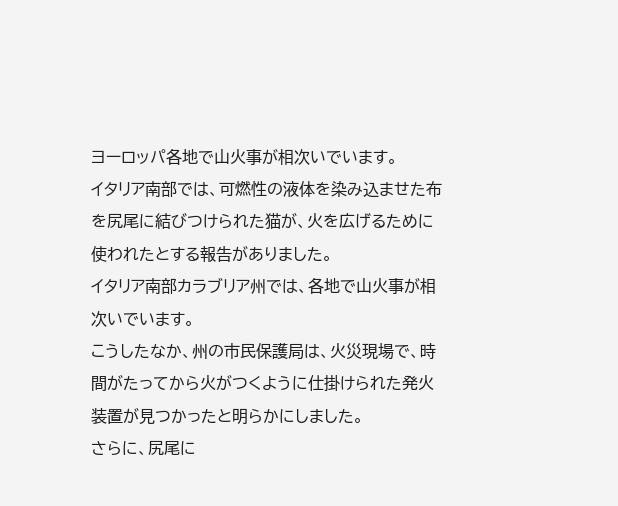ヨーロッパ各地で山火事が相次いでいます。
イタリア南部では、可燃性の液体を染み込ませた布を尻尾に結びつけられた猫が、火を広げるために使われたとする報告がありました。
イタリア南部カラブリア州では、各地で山火事が相次いでいます。
こうしたなか、州の市民保護局は、火災現場で、時間がたってから火がつくように仕掛けられた発火装置が見つかったと明らかにしました。
さらに、尻尾に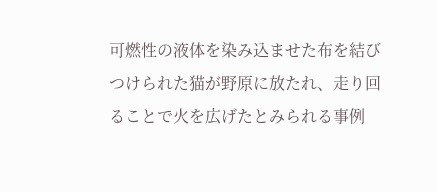可燃性の液体を染み込ませた布を結びつけられた猫が野原に放たれ、走り回ることで火を広げたとみられる事例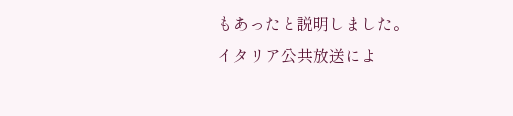もあったと説明しました。
イタリア公共放送によ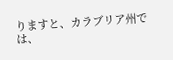りますと、カラブリア州では、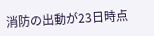消防の出動が23日時点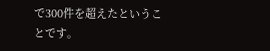で300件を超えたということです。